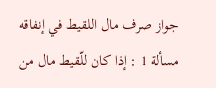جواز صرف مال اللقيط في إنفاقه
مسألة 1 : إذا كان للّقيط مال من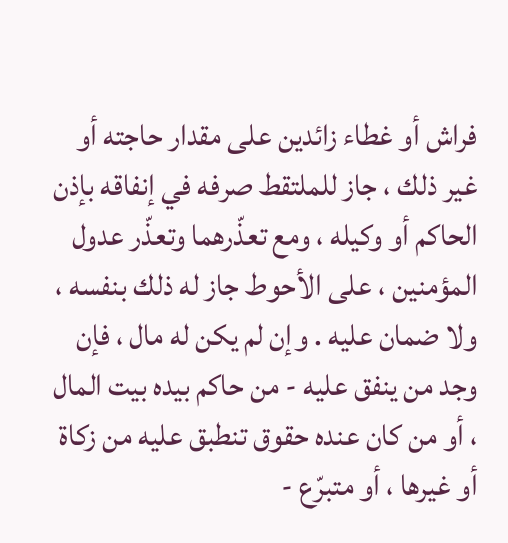فراش أو غطاء زائدين على مقدار حاجته أو غير ذلك ، جاز للملتقط صرفه في إنفاقه بإذن الحاكم أو وكيله ، ومع تعذّرهما وتعذّر عدول المؤمنين ، على الأحوط جاز له ذلك بنفسه ، ولا ضمان عليه . وإن لم يكن له مال ، فإن وجد من ينفق عليه - من حاكم بيده بيت المال ، أو من كان عنده حقوق تنطبق عليه من زكاة أو غيرها ، أو متبرّع -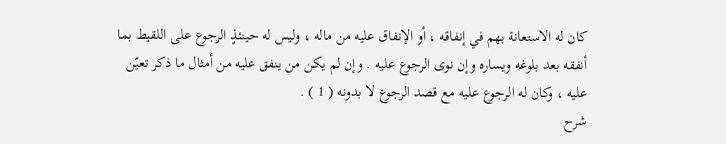كان له الاستعانة بهم في إنفاقه ، أو الإنفاق عليه من ماله ، وليس له حينئذٍ الرجوع على اللقيط بما أنفقه بعد بلوغه ويساره وإن نوى الرجوع عليه . وإن لم يكن من ينفق عليه من أمثال ما ذكر تعيّن عليه ، وكان له الرجوع عليه مع قصد الرجوع لا بدونه ( 1 ) .
شرح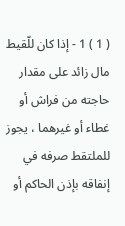( 1 ) 1 - إذا كان للّقيط مال زائد على مقدار حاجته من فراش أو غطاء أو غيرهما ، يجوز للملتقط صرفه في إنفاقه بإذن الحاكم أو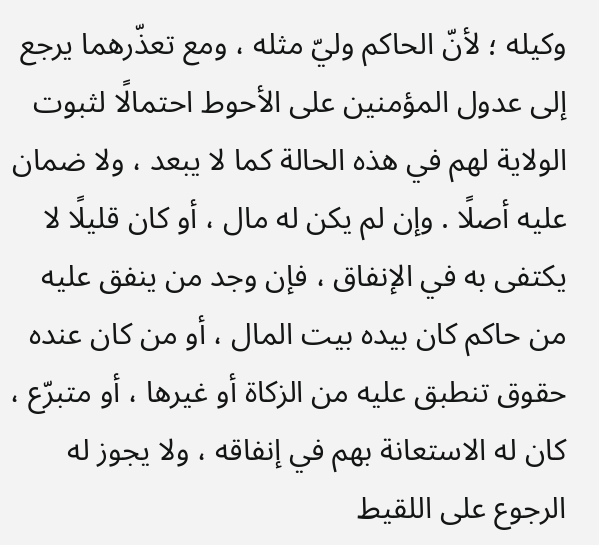وكيله ؛ لأنّ الحاكم وليّ مثله ، ومع تعذّرهما يرجع إلى عدول المؤمنين على الأحوط احتمالًا لثبوت الولاية لهم في هذه الحالة كما لا يبعد ، ولا ضمان عليه أصلًا . وإن لم يكن له مال ، أو كان قليلًا لا يكتفى به في الإنفاق ، فإن وجد من ينفق عليه من حاكم كان بيده بيت المال ، أو من كان عنده حقوق تنطبق عليه من الزكاة أو غيرها ، أو متبرّع ، كان له الاستعانة بهم في إنفاقه ، ولا يجوز له الرجوع على اللقيط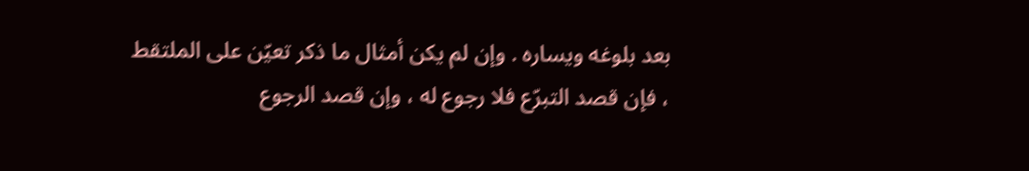بعد بلوغه ويساره . وإن لم يكن أمثال ما ذكر تعيّن على الملتقط ، فإن قصد التبرّع فلا رجوع له ، وإن قصد الرجوع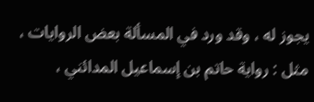يجوز له ، وقد ورد في المسألة بعض الروايات ، مثل : رواية حاتم بن إسماعيل المدائني ،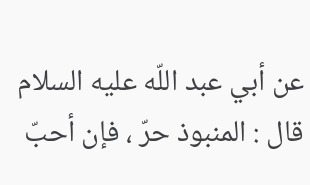عن أبي عبد اللّه عليه السلام قال : المنبوذ حرّ ، فإن أحبّ